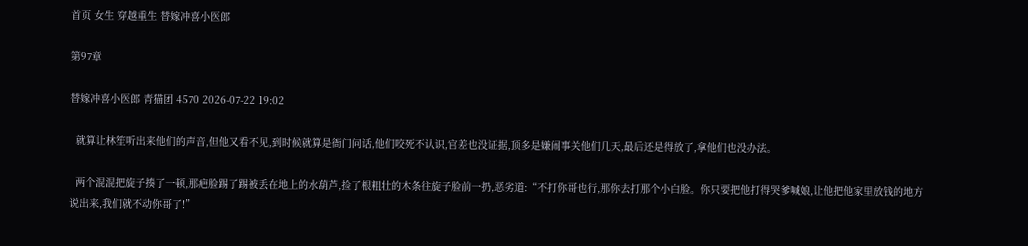首页 女生 穿越重生 替嫁冲喜小医郎

第97章

替嫁冲喜小医郎 青猫团 4570 2026-07-22 19:02

  就算让林笙听出来他们的声音,但他又看不见,到时候就算是衙门问话,他们咬死不认识,官差也没证据,顶多是嫌闹事关他们几天,最后还是得放了,拿他们也没办法。

  两个混混把旋子揍了一顿,那疤脸踢了踢被丢在地上的水葫芦,捡了根粗壮的木条往旋子脸前一扔,恶劣道:“不打你哥也行,那你去打那个小白脸。你只要把他打得哭爹喊娘,让他把他家里放钱的地方说出来,我们就不动你哥了!”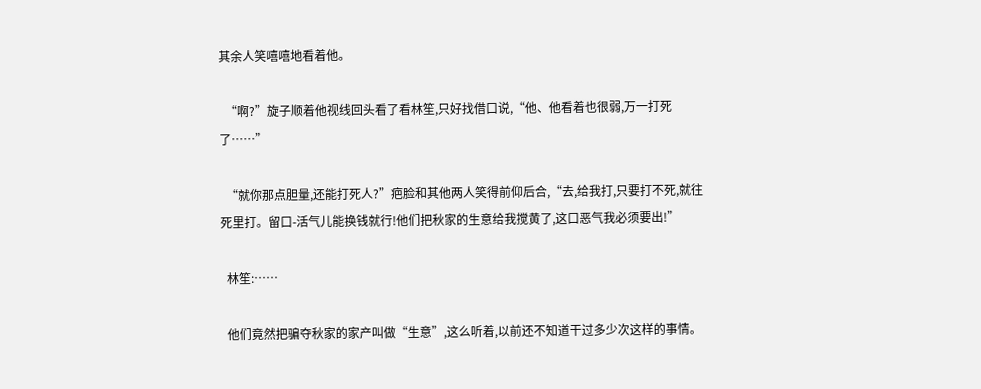其余人笑嘻嘻地看着他。

  “啊?”旋子顺着他视线回头看了看林笙,只好找借口说,“他、他看着也很弱,万一打死了……”

  “就你那点胆量,还能打死人?”疤脸和其他两人笑得前仰后合,“去,给我打,只要打不死,就往死里打。留口-活气儿能换钱就行!他们把秋家的生意给我搅黄了,这口恶气我必须要出!”

  林笙:……

  他们竟然把骗夺秋家的家产叫做“生意”,这么听着,以前还不知道干过多少次这样的事情。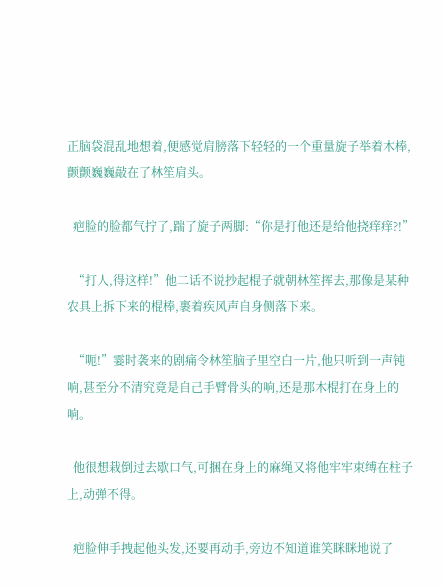正脑袋混乱地想着,便感觉肩膀落下轻轻的一个重量旋子举着木棒,颤颤巍巍敲在了林笙肩头。

  疤脸的脸都气拧了,踹了旋子两脚:“你是打他还是给他挠痒痒?!”

  “打人,得这样!”他二话不说抄起棍子就朝林笙挥去,那像是某种农具上拆下来的棍棒,裹着疾风声自身侧落下来。

  “呃!”霎时袭来的剧痛令林笙脑子里空白一片,他只听到一声钝响,甚至分不清究竟是自己手臂骨头的响,还是那木棍打在身上的响。

  他很想栽倒过去歇口气,可捆在身上的麻绳又将他牢牢束缚在柱子上,动弹不得。

  疤脸伸手拽起他头发,还要再动手,旁边不知道谁笑眯眯地说了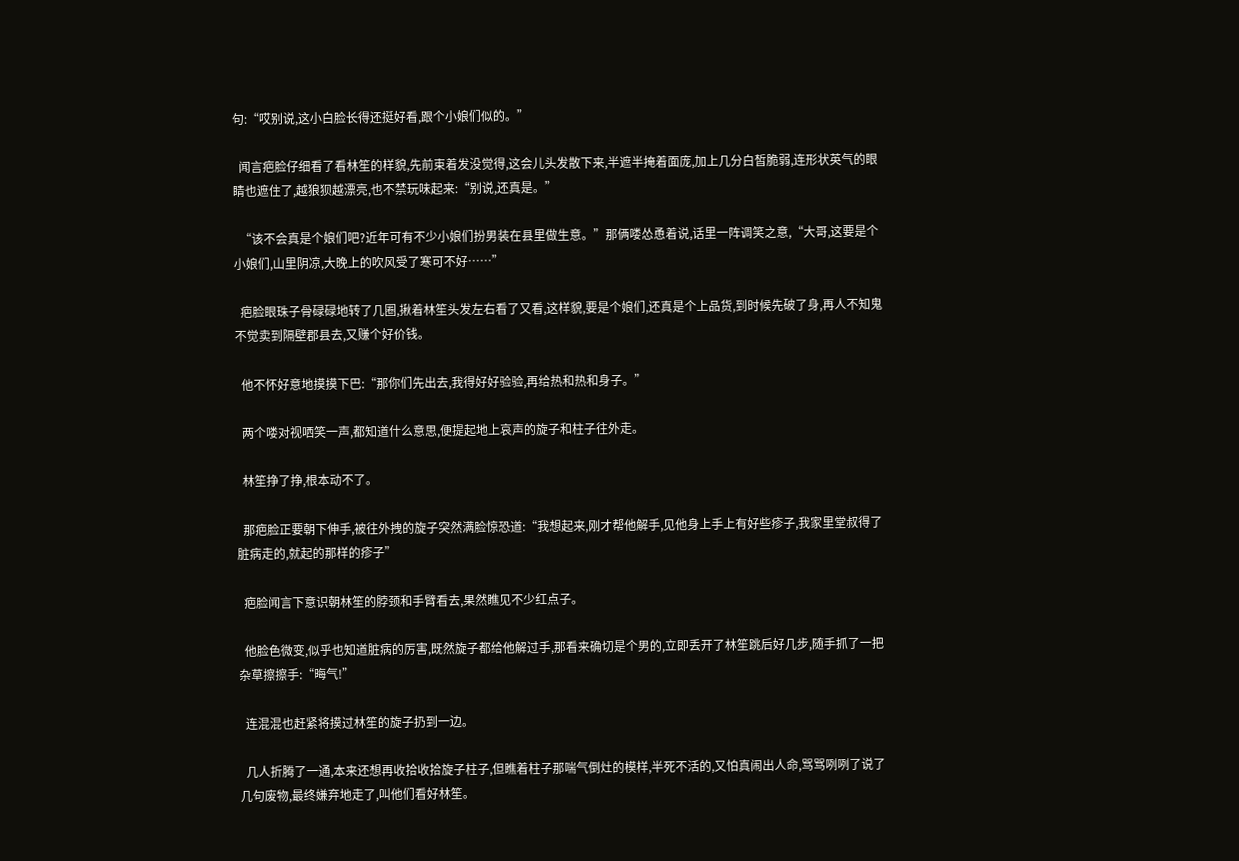句:“哎别说,这小白脸长得还挺好看,跟个小娘们似的。”

  闻言疤脸仔细看了看林笙的样貌,先前束着发没觉得,这会儿头发散下来,半遮半掩着面庞,加上几分白皙脆弱,连形状英气的眼睛也遮住了,越狼狈越漂亮,也不禁玩味起来:“别说,还真是。”

  “该不会真是个娘们吧?近年可有不少小娘们扮男装在县里做生意。”那俩喽怂恿着说,话里一阵调笑之意,“大哥,这要是个小娘们,山里阴凉,大晚上的吹风受了寒可不好……”

  疤脸眼珠子骨碌碌地转了几圈,揪着林笙头发左右看了又看,这样貌,要是个娘们,还真是个上品货,到时候先破了身,再人不知鬼不觉卖到隔壁郡县去,又赚个好价钱。

  他不怀好意地摸摸下巴:“那你们先出去,我得好好验验,再给热和热和身子。”

  两个喽对视哂笑一声,都知道什么意思,便提起地上哀声的旋子和柱子往外走。

  林笙挣了挣,根本动不了。

  那疤脸正要朝下伸手,被往外拽的旋子突然满脸惊恐道:“我想起来,刚才帮他解手,见他身上手上有好些疹子,我家里堂叔得了脏病走的,就起的那样的疹子”

  疤脸闻言下意识朝林笙的脖颈和手臂看去,果然瞧见不少红点子。

  他脸色微变,似乎也知道脏病的厉害,既然旋子都给他解过手,那看来确切是个男的,立即丢开了林笙跳后好几步,随手抓了一把杂草擦擦手:“晦气!”

  连混混也赶紧将摸过林笙的旋子扔到一边。

  几人折腾了一通,本来还想再收拾收拾旋子柱子,但瞧着柱子那喘气倒灶的模样,半死不活的,又怕真闹出人命,骂骂咧咧了说了几句废物,最终嫌弃地走了,叫他们看好林笙。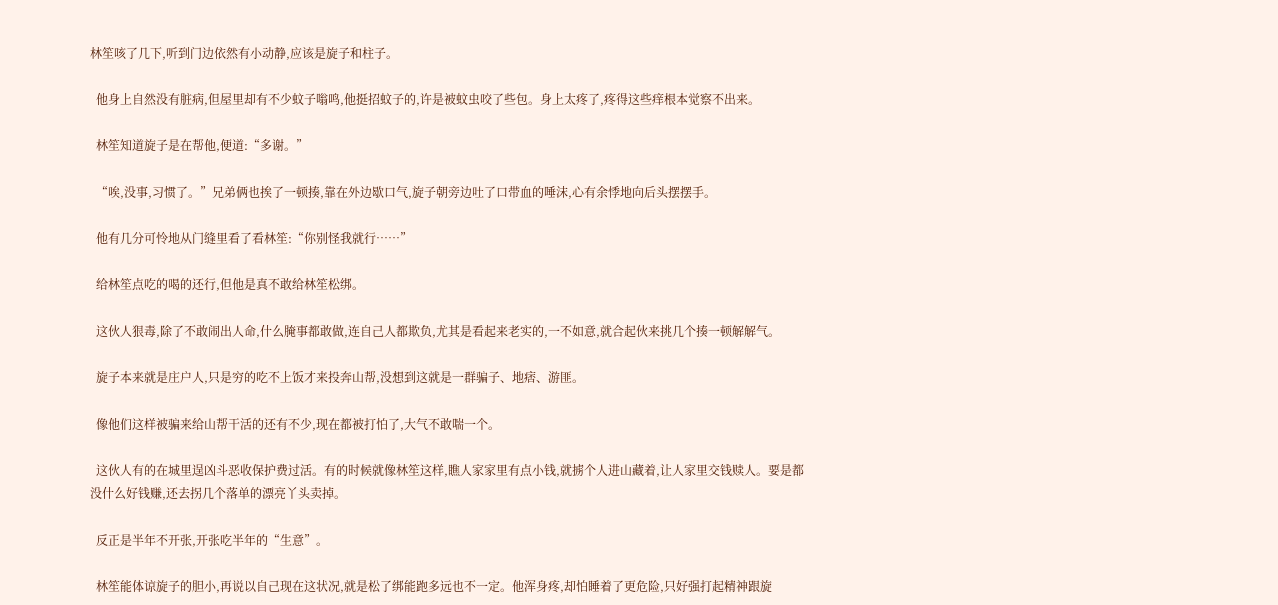林笙咳了几下,听到门边依然有小动静,应该是旋子和柱子。

  他身上自然没有脏病,但屋里却有不少蚊子嗡鸣,他挺招蚊子的,许是被蚊虫咬了些包。身上太疼了,疼得这些痒根本觉察不出来。

  林笙知道旋子是在帮他,便道:“多谢。”

  “唉,没事,习惯了。”兄弟俩也挨了一顿揍,靠在外边歇口气,旋子朝旁边吐了口带血的唾沫,心有余悸地向后头摆摆手。

  他有几分可怜地从门缝里看了看林笙:“你别怪我就行……”

  给林笙点吃的喝的还行,但他是真不敢给林笙松绑。

  这伙人狠毒,除了不敢闹出人命,什么腌事都敢做,连自己人都欺负,尤其是看起来老实的,一不如意,就合起伙来挑几个揍一顿解解气。

  旋子本来就是庄户人,只是穷的吃不上饭才来投奔山帮,没想到这就是一群骗子、地痞、游匪。

  像他们这样被骗来给山帮干活的还有不少,现在都被打怕了,大气不敢喘一个。

  这伙人有的在城里逞凶斗恶收保护费过活。有的时候就像林笙这样,瞧人家家里有点小钱,就掳个人进山藏着,让人家里交钱赎人。要是都没什么好钱赚,还去拐几个落单的漂亮丫头卖掉。

  反正是半年不开张,开张吃半年的“生意”。

  林笙能体谅旋子的胆小,再说以自己现在这状况,就是松了绑能跑多远也不一定。他浑身疼,却怕睡着了更危险,只好强打起精神跟旋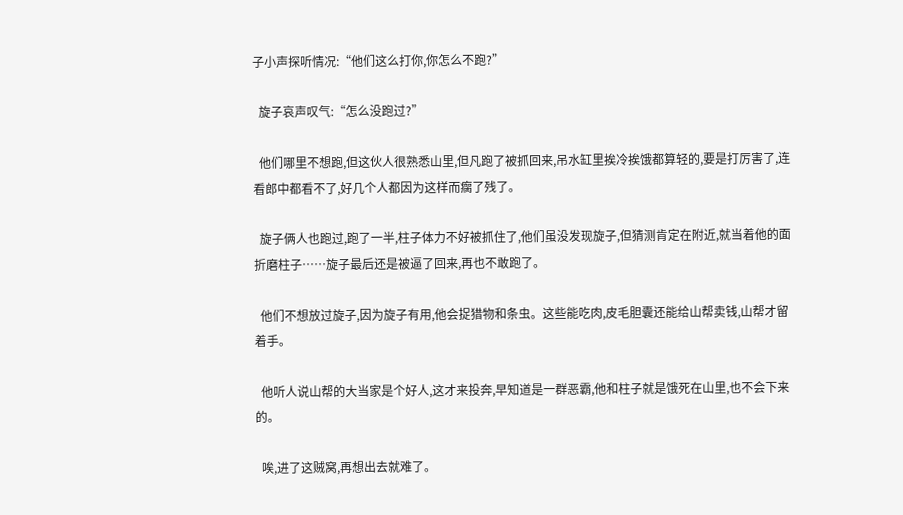子小声探听情况:“他们这么打你,你怎么不跑?”

  旋子哀声叹气:“怎么没跑过?”

  他们哪里不想跑,但这伙人很熟悉山里,但凡跑了被抓回来,吊水缸里挨冷挨饿都算轻的,要是打厉害了,连看郎中都看不了,好几个人都因为这样而瘸了残了。

  旋子俩人也跑过,跑了一半,柱子体力不好被抓住了,他们虽没发现旋子,但猜测肯定在附近,就当着他的面折磨柱子……旋子最后还是被逼了回来,再也不敢跑了。

  他们不想放过旋子,因为旋子有用,他会捉猎物和条虫。这些能吃肉,皮毛胆囊还能给山帮卖钱,山帮才留着手。

  他听人说山帮的大当家是个好人,这才来投奔,早知道是一群恶霸,他和柱子就是饿死在山里,也不会下来的。

  唉,进了这贼窝,再想出去就难了。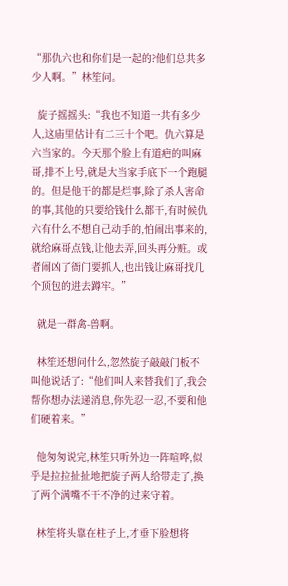“那仇六也和你们是一起的?他们总共多少人啊。”林笙问。

  旋子摇摇头:“我也不知道一共有多少人,这庙里估计有二三十个吧。仇六算是六当家的。今天那个脸上有道疤的叫麻哥,排不上号,就是大当家手底下一个跑腿的。但是他干的都是烂事,除了杀人害命的事,其他的只要给钱什么都干,有时候仇六有什么不想自己动手的,怕闹出事来的,就给麻哥点钱,让他去弄,回头再分赃。或者闹凶了衙门要抓人,也出钱让麻哥找几个顶包的进去蹲牢。”

  就是一群禽-兽啊。

  林笙还想问什么,忽然旋子敲敲门板不叫他说话了:“他们叫人来替我们了,我会帮你想办法递消息,你先忍一忍,不要和他们硬着来。”

  他匆匆说完,林笙只听外边一阵喧哗,似乎是拉拉扯扯地把旋子两人给带走了,换了两个满嘴不干不净的过来守着。

  林笙将头靠在柱子上,才垂下脸想将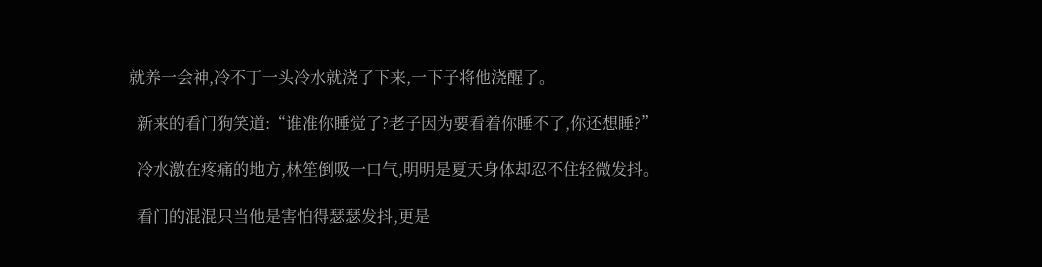就养一会神,冷不丁一头冷水就浇了下来,一下子将他浇醒了。

  新来的看门狗笑道:“谁准你睡觉了?老子因为要看着你睡不了,你还想睡?”

  冷水激在疼痛的地方,林笙倒吸一口气,明明是夏天身体却忍不住轻微发抖。

  看门的混混只当他是害怕得瑟瑟发抖,更是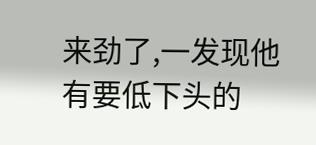来劲了,一发现他有要低下头的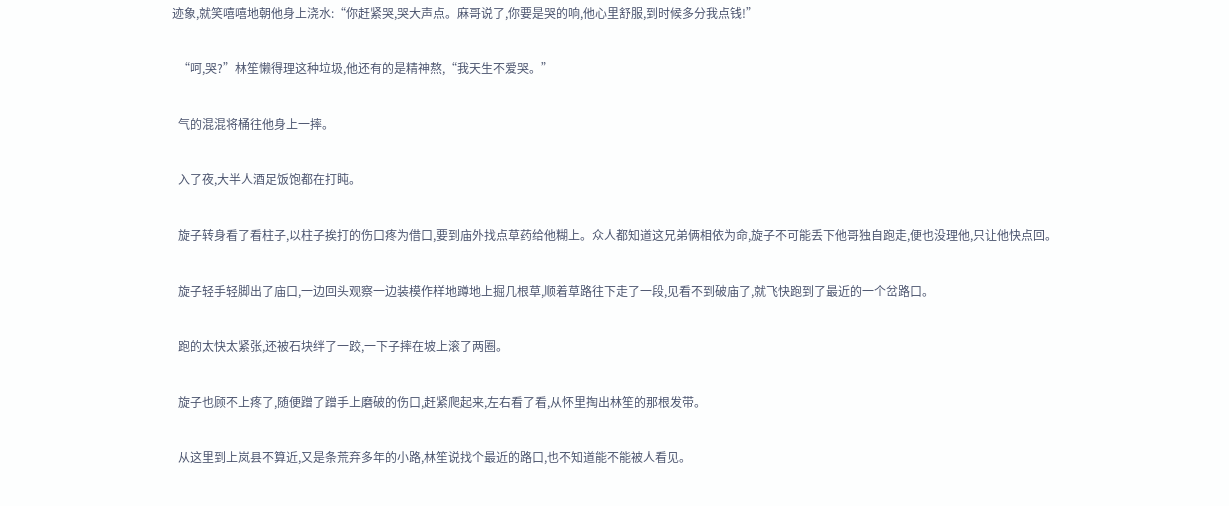迹象,就笑嘻嘻地朝他身上浇水:“你赶紧哭,哭大声点。麻哥说了,你要是哭的响,他心里舒服,到时候多分我点钱!”

  “呵,哭?”林笙懒得理这种垃圾,他还有的是精神熬,“我天生不爱哭。”

  气的混混将桶往他身上一摔。

  入了夜,大半人酒足饭饱都在打盹。

  旋子转身看了看柱子,以柱子挨打的伤口疼为借口,要到庙外找点草药给他糊上。众人都知道这兄弟俩相依为命,旋子不可能丢下他哥独自跑走,便也没理他,只让他快点回。

  旋子轻手轻脚出了庙口,一边回头观察一边装模作样地蹲地上掘几根草,顺着草路往下走了一段,见看不到破庙了,就飞快跑到了最近的一个岔路口。

  跑的太快太紧张,还被石块绊了一跤,一下子摔在坡上滚了两圈。

  旋子也顾不上疼了,随便蹭了蹭手上磨破的伤口,赶紧爬起来,左右看了看,从怀里掏出林笙的那根发带。

  从这里到上岚县不算近,又是条荒弃多年的小路,林笙说找个最近的路口,也不知道能不能被人看见。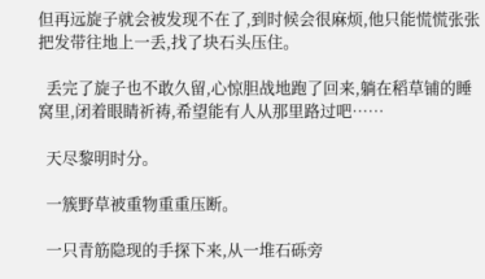但再远旋子就会被发现不在了,到时候会很麻烦,他只能慌慌张张把发带往地上一丢,找了块石头压住。

  丢完了旋子也不敢久留,心惊胆战地跑了回来,躺在稻草铺的睡窝里,闭着眼睛祈祷,希望能有人从那里路过吧……

  天尽黎明时分。

  一簇野草被重物重重压断。

  一只青筋隐现的手探下来,从一堆石砾旁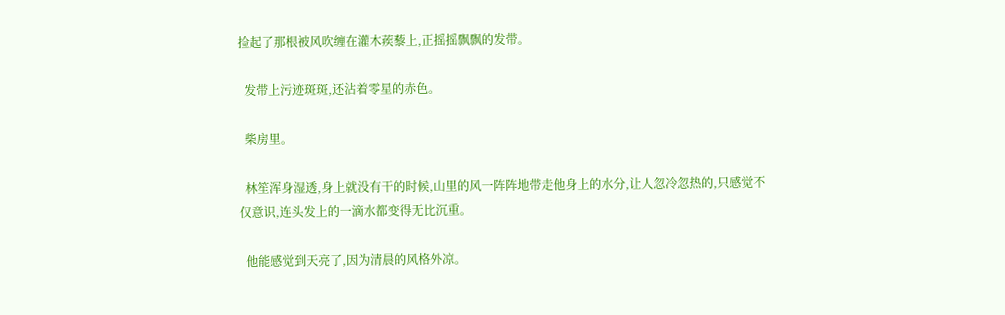捡起了那根被风吹缠在灌木蒺藜上,正摇摇飘飘的发带。

  发带上污迹斑斑,还沾着零星的赤色。

  柴房里。

  林笙浑身湿透,身上就没有干的时候,山里的风一阵阵地带走他身上的水分,让人忽冷忽热的,只感觉不仅意识,连头发上的一滴水都变得无比沉重。

  他能感觉到天亮了,因为清晨的风格外凉。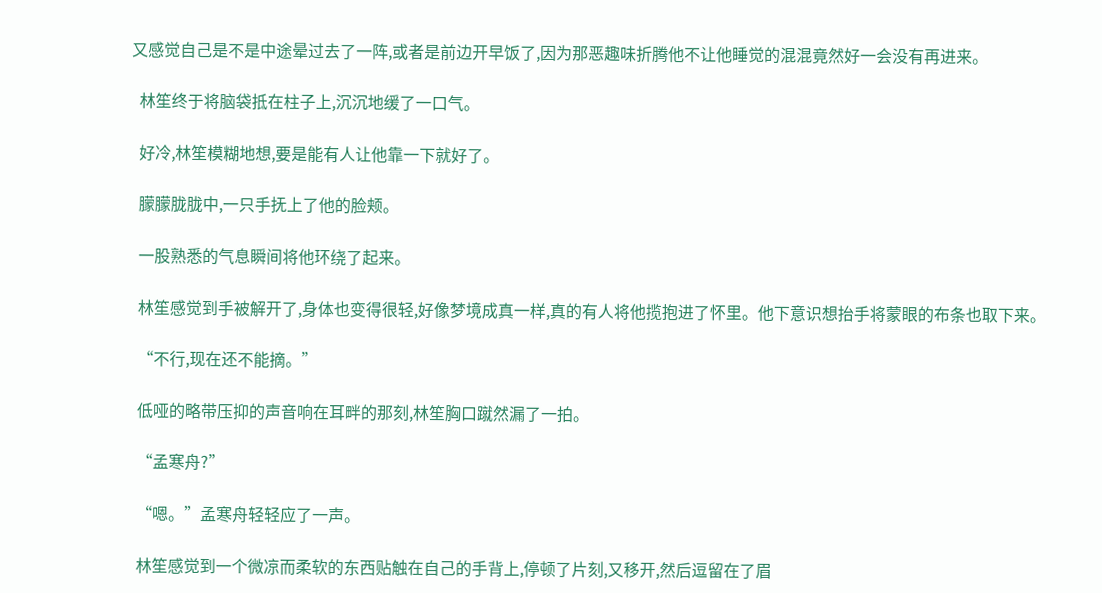又感觉自己是不是中途晕过去了一阵,或者是前边开早饭了,因为那恶趣味折腾他不让他睡觉的混混竟然好一会没有再进来。

  林笙终于将脑袋抵在柱子上,沉沉地缓了一口气。

  好冷,林笙模糊地想,要是能有人让他靠一下就好了。

  朦朦胧胧中,一只手抚上了他的脸颊。

  一股熟悉的气息瞬间将他环绕了起来。

  林笙感觉到手被解开了,身体也变得很轻,好像梦境成真一样,真的有人将他揽抱进了怀里。他下意识想抬手将蒙眼的布条也取下来。

  “不行,现在还不能摘。”

  低哑的略带压抑的声音响在耳畔的那刻,林笙胸口蹴然漏了一拍。

  “孟寒舟?”

  “嗯。”孟寒舟轻轻应了一声。

  林笙感觉到一个微凉而柔软的东西贴触在自己的手背上,停顿了片刻,又移开,然后逗留在了眉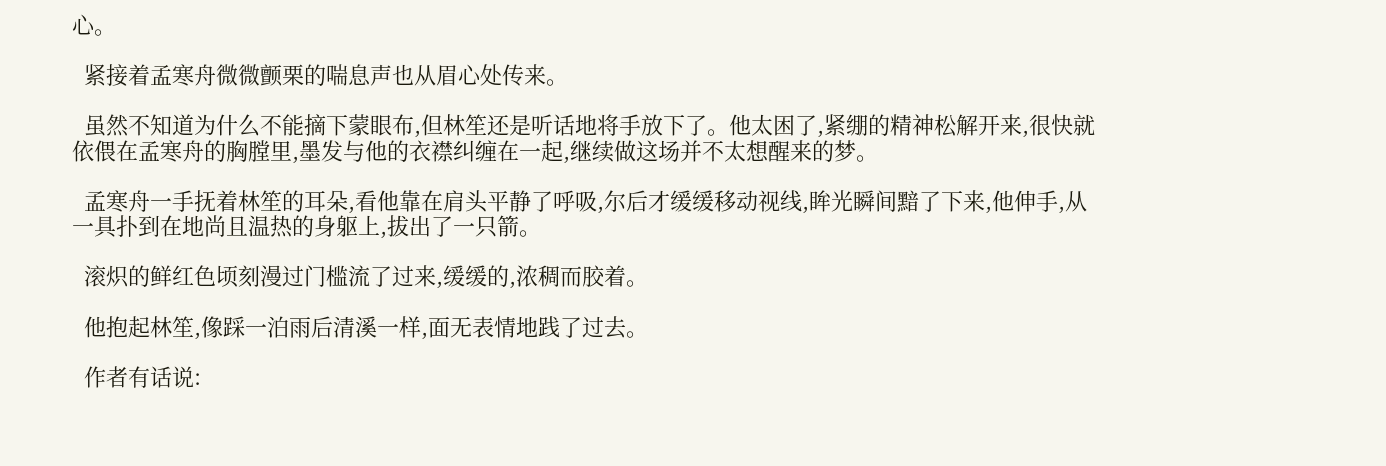心。

  紧接着孟寒舟微微颤栗的喘息声也从眉心处传来。

  虽然不知道为什么不能摘下蒙眼布,但林笙还是听话地将手放下了。他太困了,紧绷的精神松解开来,很快就依偎在孟寒舟的胸膛里,墨发与他的衣襟纠缠在一起,继续做这场并不太想醒来的梦。

  孟寒舟一手抚着林笙的耳朵,看他靠在肩头平静了呼吸,尔后才缓缓移动视线,眸光瞬间黯了下来,他伸手,从一具扑到在地尚且温热的身躯上,拔出了一只箭。

  滚炽的鲜红色顷刻漫过门槛流了过来,缓缓的,浓稠而胶着。

  他抱起林笙,像踩一泊雨后清溪一样,面无表情地践了过去。

  作者有话说: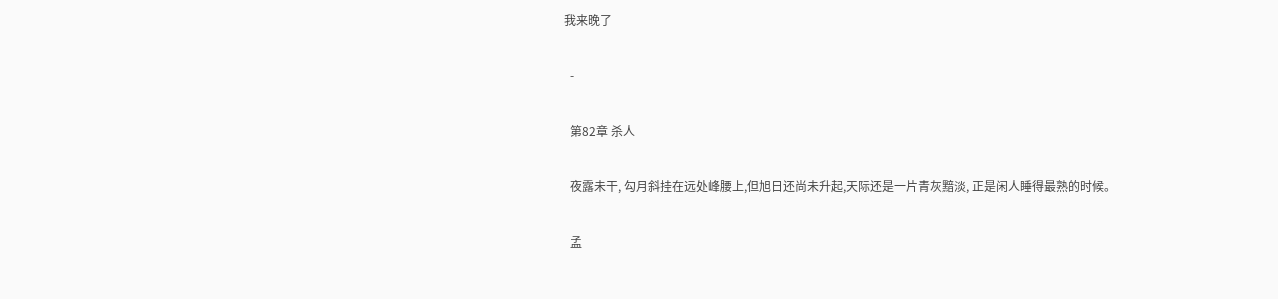我来晚了

  -

  第82章 杀人

  夜露未干, 勾月斜挂在远处峰腰上,但旭日还尚未升起,天际还是一片青灰黯淡, 正是闲人睡得最熟的时候。

  孟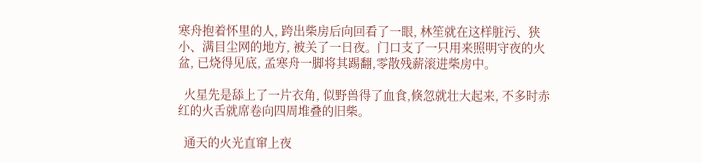寒舟抱着怀里的人, 跨出柴房后向回看了一眼, 林笙就在这样脏污、狭小、满目尘网的地方, 被关了一日夜。门口支了一只用来照明守夜的火盆, 已烧得见底, 孟寒舟一脚将其踢翻,零散残薪滚进柴房中。

  火星先是舔上了一片衣角, 似野兽得了血食,倏忽就壮大起来, 不多时赤红的火舌就席卷向四周堆叠的旧柴。

  通天的火光直窜上夜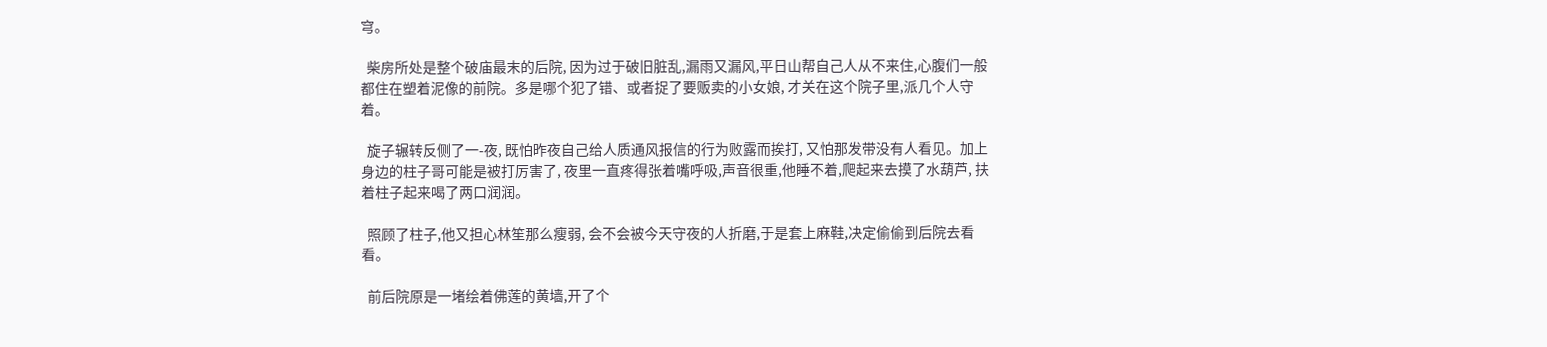穹。

  柴房所处是整个破庙最末的后院, 因为过于破旧脏乱,漏雨又漏风,平日山帮自己人从不来住,心腹们一般都住在塑着泥像的前院。多是哪个犯了错、或者捉了要贩卖的小女娘, 才关在这个院子里,派几个人守着。

  旋子辗转反侧了一-夜, 既怕昨夜自己给人质通风报信的行为败露而挨打, 又怕那发带没有人看见。加上身边的柱子哥可能是被打厉害了, 夜里一直疼得张着嘴呼吸,声音很重,他睡不着,爬起来去摸了水葫芦, 扶着柱子起来喝了两口润润。

  照顾了柱子,他又担心林笙那么瘦弱, 会不会被今天守夜的人折磨,于是套上麻鞋,决定偷偷到后院去看看。

  前后院原是一堵绘着佛莲的黄墙,开了个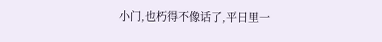小门,也朽得不像话了,平日里一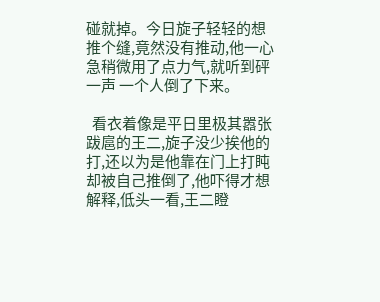碰就掉。今日旋子轻轻的想推个缝,竟然没有推动,他一心急稍微用了点力气,就听到砰一声 一个人倒了下来。

  看衣着像是平日里极其嚣张跋扈的王二,旋子没少挨他的打,还以为是他靠在门上打盹却被自己推倒了,他吓得才想解释,低头一看,王二瞪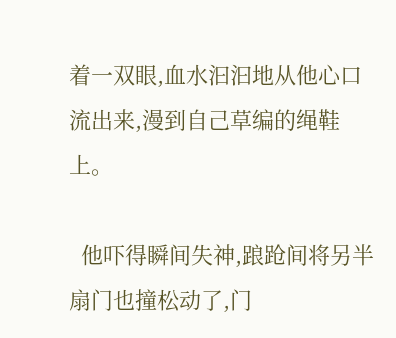着一双眼,血水汩汩地从他心口流出来,漫到自己草编的绳鞋上。

  他吓得瞬间失神,踉跄间将另半扇门也撞松动了,门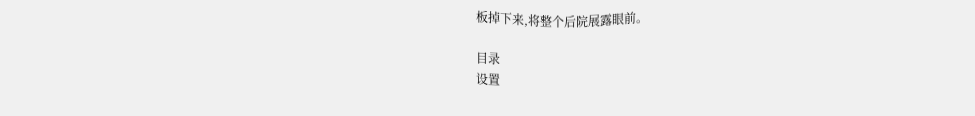板掉下来,将整个后院展露眼前。

目录
设置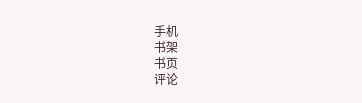手机
书架
书页
评论